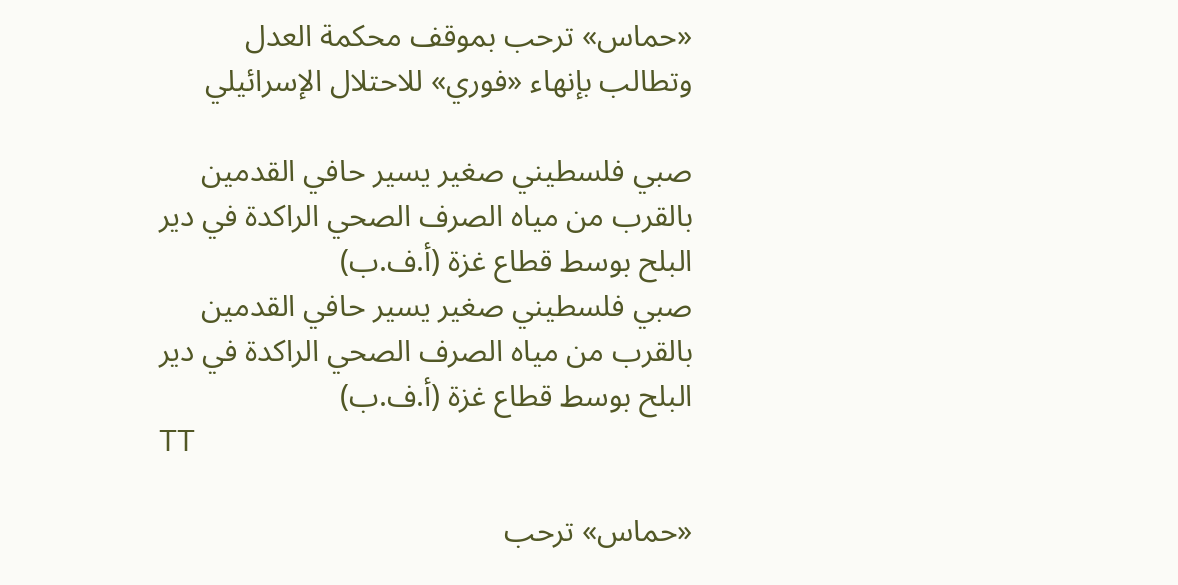«حماس» ترحب بموقف محكمة العدل وتطالب بإنهاء «فوري» للاحتلال الإسرائيلي

صبي فلسطيني صغير يسير حافي القدمين بالقرب من مياه الصرف الصحي الراكدة في دير البلح بوسط قطاع غزة (أ.ف.ب)
صبي فلسطيني صغير يسير حافي القدمين بالقرب من مياه الصرف الصحي الراكدة في دير البلح بوسط قطاع غزة (أ.ف.ب)
TT

«حماس» ترحب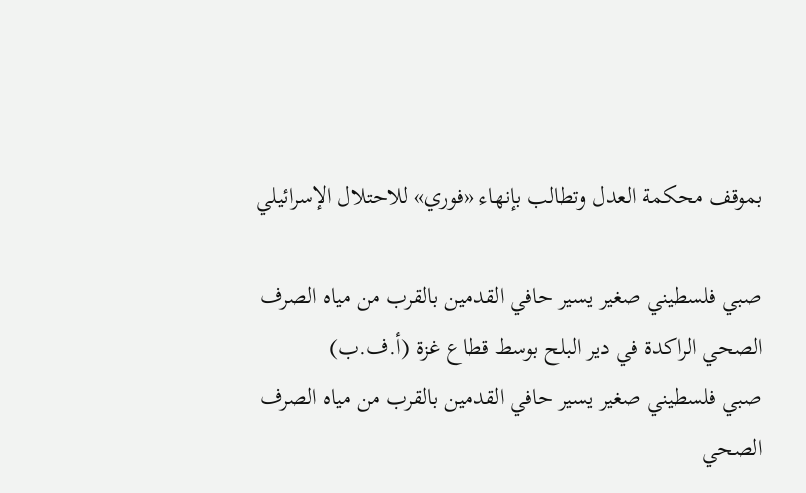بموقف محكمة العدل وتطالب بإنهاء «فوري» للاحتلال الإسرائيلي

صبي فلسطيني صغير يسير حافي القدمين بالقرب من مياه الصرف الصحي الراكدة في دير البلح بوسط قطاع غزة (أ.ف.ب)
صبي فلسطيني صغير يسير حافي القدمين بالقرب من مياه الصرف الصحي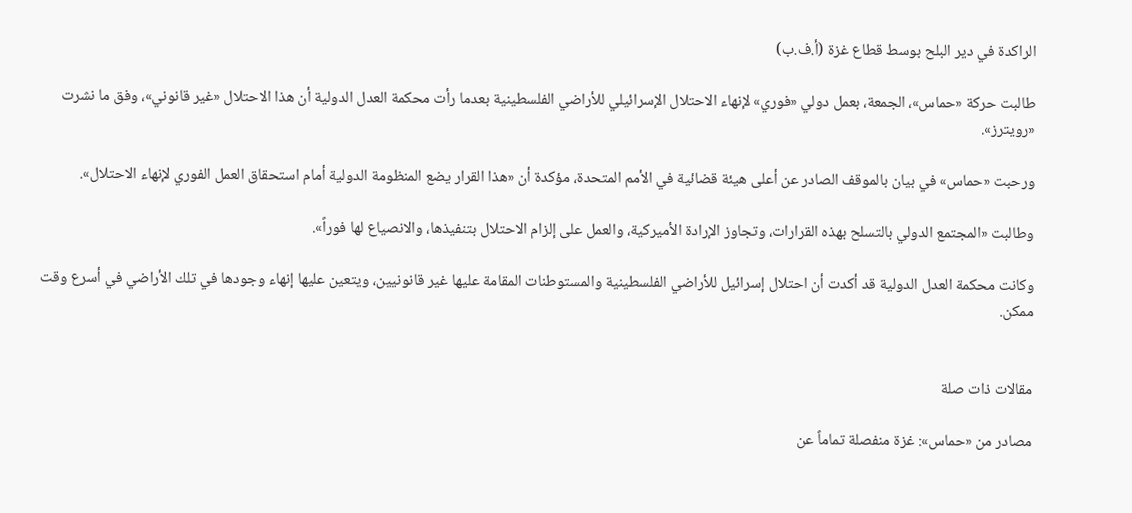الراكدة في دير البلح بوسط قطاع غزة (أ.ف.ب)

طالبت حركة «حماس»، الجمعة، بعمل دولي «فوري» لإنهاء الاحتلال الإسرائيلي للأراضي الفلسطينية بعدما رأت محكمة العدل الدولية أن هذا الاحتلال «غير قانوني»، وفق ما نشرت «رويترز».

ورحبت «حماس» في بيان بالموقف الصادر عن أعلى هيئة قضائية في الأمم المتحدة، مؤكدة أن «هذا القرار يضع المنظومة الدولية أمام استحقاق العمل الفوري لإنهاء الاحتلال».

وطالبت «المجتمع الدولي بالتسلح بهذه القرارات، وتجاوز الإرادة الأميركية، والعمل على إلزام الاحتلال بتنفيذها، والانصياع لها فوراً».

وكانت محكمة العدل الدولية قد أكدت أن احتلال إسرائيل للأراضي الفلسطينية والمستوطنات المقامة عليها غير قانونيين، ويتعين عليها إنهاء وجودها في تلك الأراضي في أسرع وقت ممكن.


مقالات ذات صلة

مصادر من «حماس»: غزة منفصلة تماماً عن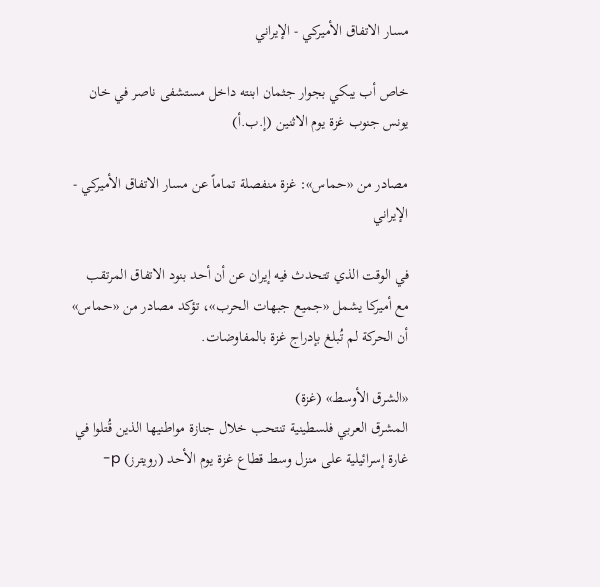مسار الاتفاق الأميركي - الإيراني

خاص أب يبكي بجوار جثمان ابنته داخل مستشفى ناصر في خان يونس جنوب غزة يوم الاثنين (إ.ب.أ)

مصادر من «حماس»: غزة منفصلة تماماً عن مسار الاتفاق الأميركي - الإيراني

في الوقت الذي تتحدث فيه إيران عن أن أحد بنود الاتفاق المرتقب مع أميركا يشمل «جميع جبهات الحرب»، تؤكد مصادر من «حماس» أن الحركة لم تُبلغ بإدراج غزة بالمفاوضات.

«الشرق الأوسط» (غزة)
المشرق العربي فلسطينية تنتحب خلال جنازة مواطنيها الذين قُتلوا في غارة إسرائيلية على منزل وسط قطاع غزة يوم الأحد (رويترز) p-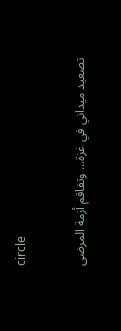circle

تصعيد ميداني في غزة... وتفاقم أزمة المرضى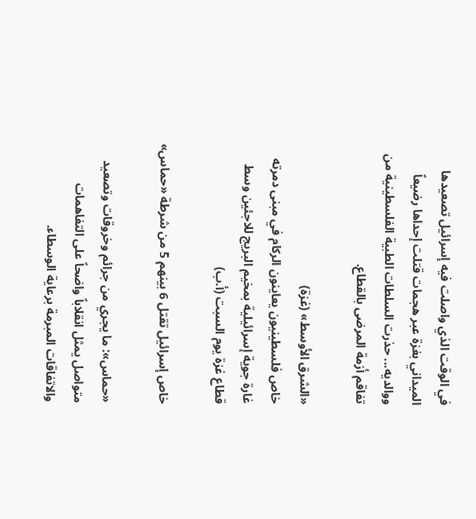في الوقت الذي واصلت فيه إسرائيل تصعيدها الميداني بغزة عبر هجمات قتلت إحداها رضيعاً ووالديه... حذرت السلطات الطبية الفلسطينية من تفاقم أزمة المرضى بالقطاع.

«الشرق الأوسط» (غزة)
خاص فلسطينيون يعاينون الركام في مبنى دمرته غارة جوية إسرائيلية بمخيم البريج للاجئين وسط قطاع غزة يوم السبت (أ.ب)

خاص إسرائيل تقتل 6 بينهم 5 من شرطة «حماس»

«حماس»: ما يجري من جرائم وخروقات وتصعيد متواصل يمثل انقلاباً واضحاً على التفاهمات والاتفاقات المبرمة برعاية الوسطاء.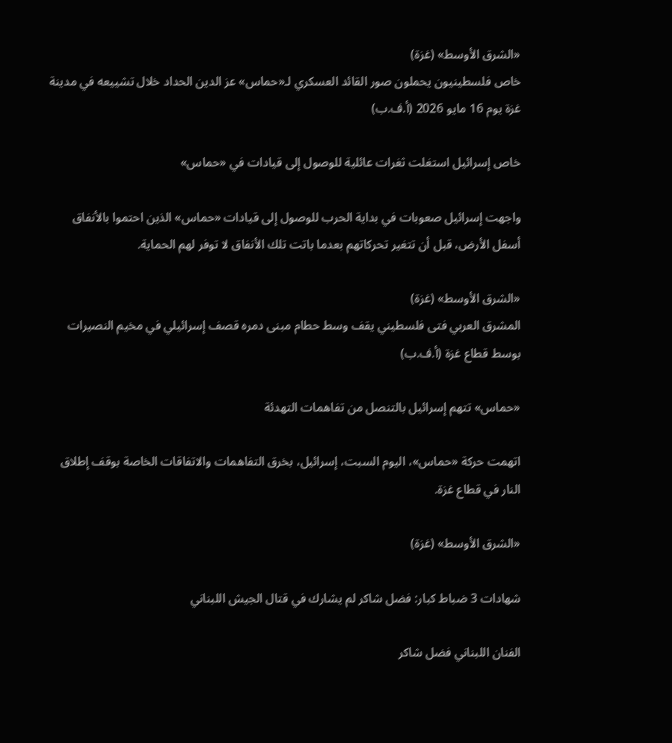«الشرق الأوسط» (غزة)
خاص فلسطينيون يحملون صور القائد العسكري لـ«حماس» عز الدين الحداد خلال تشييعه في مدينة غزة يوم 16 مايو 2026 (أ.ف.ب)

خاص إسرائيل استغلت ثغرات عائلية للوصول إلى قيادات في «حماس»

واجهت إسرائيل صعوبات في بداية الحرب للوصول إلى قيادات «حماس» الذين احتموا بالأنفاق أسفل الأرض، قبل أن تتغير تحركاتهم بعدما باتت تلك الأنفاق لا توفر لهم الحماية.

«الشرق الأوسط» (غزة)
المشرق العربي فتى فلسطيني يقف وسط حطام مبنى دمره قصف إسرائيلي في مخيم النصيرات بوسط قطاع غزة (أ.ف.ب)

«حماس» تتهم إسرائيل بالتنصل من تفاهمات التهدئة

اتهمت حركة «حماس»، اليوم السبت، إسرائيل، بخرق التفاهمات والاتفاقات الخاصة بوقف إطلاق النار في قطاع غزة.

«الشرق الأوسط» (غزة)

شهادات 3 ضباط كبار: فضل شاكر لم يشارك في قتال الجيش اللبناني

الفنان اللبناني فضل شاكر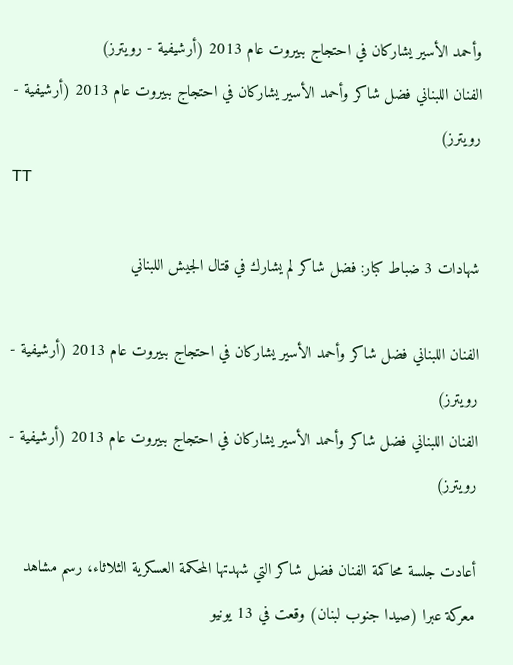وأحمد الأسير يشاركان في احتجاج ببيروت عام 2013 (أرشيفية - رويترز)
الفنان اللبناني فضل شاكر وأحمد الأسير يشاركان في احتجاج ببيروت عام 2013 (أرشيفية - رويترز)
TT

شهادات 3 ضباط كبار: فضل شاكر لم يشارك في قتال الجيش اللبناني

الفنان اللبناني فضل شاكر وأحمد الأسير يشاركان في احتجاج ببيروت عام 2013 (أرشيفية - رويترز)
الفنان اللبناني فضل شاكر وأحمد الأسير يشاركان في احتجاج ببيروت عام 2013 (أرشيفية - رويترز)

أعادت جلسة محاكمة الفنان فضل شاكر التي شهدتها المحكمة العسكرية الثلاثاء، رسم مشاهد معركة عبرا (صيدا جنوب لبنان) وقعت في 13 يونيو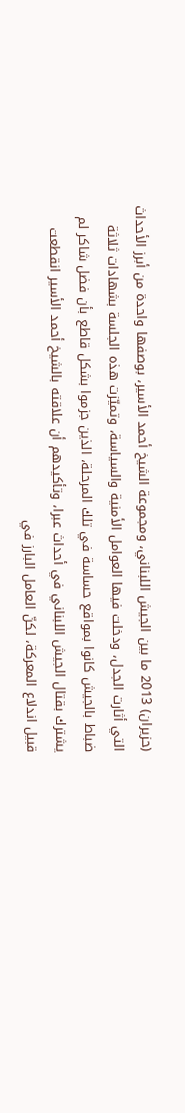(حزيران) 2013 ما بين الجيش اللبناني، ومجموعة الشيخ أحمد الأسير، بوصفها واحدة من أبرز الأحداث التي أثارت الجدل، ودخلت فيها العوامل الأمنية والسياسة، وتميّزت هذه الجلسة بشهادات ثلاثة ضباط بالجيش كانوا بمواقع حساسة في تلك المرحلة، الذين جزموا بشكل قاطع بأن فضل شاكر لم يشترك بقتال الجيش اللبناني في أحداث عبرا، وتأكيدهم أن علاقته بالشيخ أحمد الأسير انقطعت قبيل اندلاع المعركة، لكنّ العامل البارز في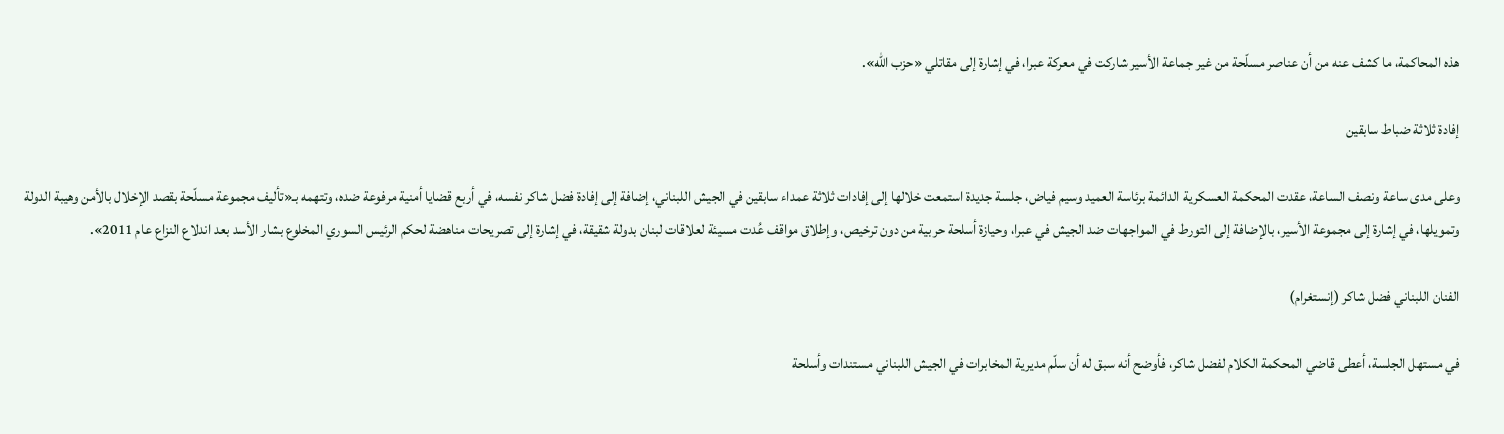هذه المحاكمة، ما كشف عنه من أن عناصر مسلّحة من غير جماعة الأسير شاركت في معركة عبرا، في إشارة إلى مقاتلي «حزب الله».

إفادة ثلاثة ضباط سابقين

وعلى مدى ساعة ونصف الساعة، عقدت المحكمة العسكرية الدائمة برئاسة العميد وسيم فياض، جلسة جديدة استمعت خلالها إلى إفادات ثلاثة عمداء سابقين في الجيش اللبناني، إضافة إلى إفادة فضل شاكر نفسه، في أربع قضايا أمنية مرفوعة ضده، وتتهمه بـ«تأليف مجموعة مسلّحة بقصد الإخلال بالأمن وهيبة الدولة وتمويلها، في إشارة إلى مجموعة الأسير، بالإضافة إلى التورط في المواجهات ضد الجيش في عبرا، وحيازة أسلحة حربية من دون ترخيص، وإطلاق مواقف عُدت مسيئة لعلاقات لبنان بدولة شقيقة، في إشارة إلى تصريحات مناهضة لحكم الرئيس السوري المخلوع بشار الأسد بعد اندلاع النزاع عام 2011».

الفنان اللبناني فضل شاكر (إنستغرام)

في مستهل الجلسة، أعطى قاضي المحكمة الكلام لفضل شاكر، فأوضح أنه سبق له أن سلّم مديرية المخابرات في الجيش اللبناني مستندات وأسلحة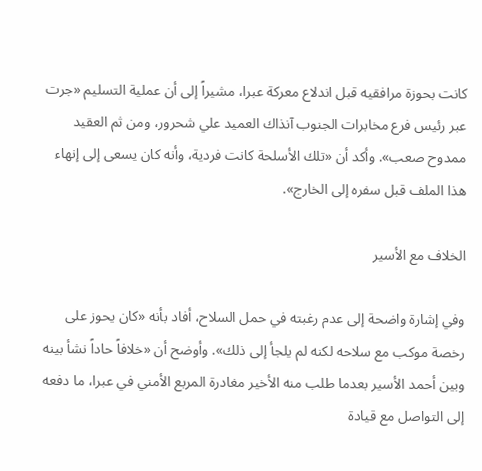كانت بحوزة مرافقيه قبل اندلاع معركة عبرا، مشيراً إلى أن عملية التسليم «جرت عبر رئيس فرع مخابرات الجنوب آنذاك العميد علي شحرور، ومن ثم العقيد ممدوح صعب». وأكد أن «تلك الأسلحة كانت فردية، وأنه كان يسعى إلى إنهاء هذا الملف قبل سفره إلى الخارج».

الخلاف مع الأسير

وفي إشارة واضحة إلى عدم رغبته في حمل السلاح، أفاد بأنه «كان يحوز على رخصة موكب مع سلاحه لكنه لم يلجأ إلى ذلك». وأوضح أن «خلافاً حاداً نشأ بينه وبين أحمد الأسير بعدما طلب منه الأخير مغادرة المربع الأمني في عبرا، ما دفعه إلى التواصل مع قيادة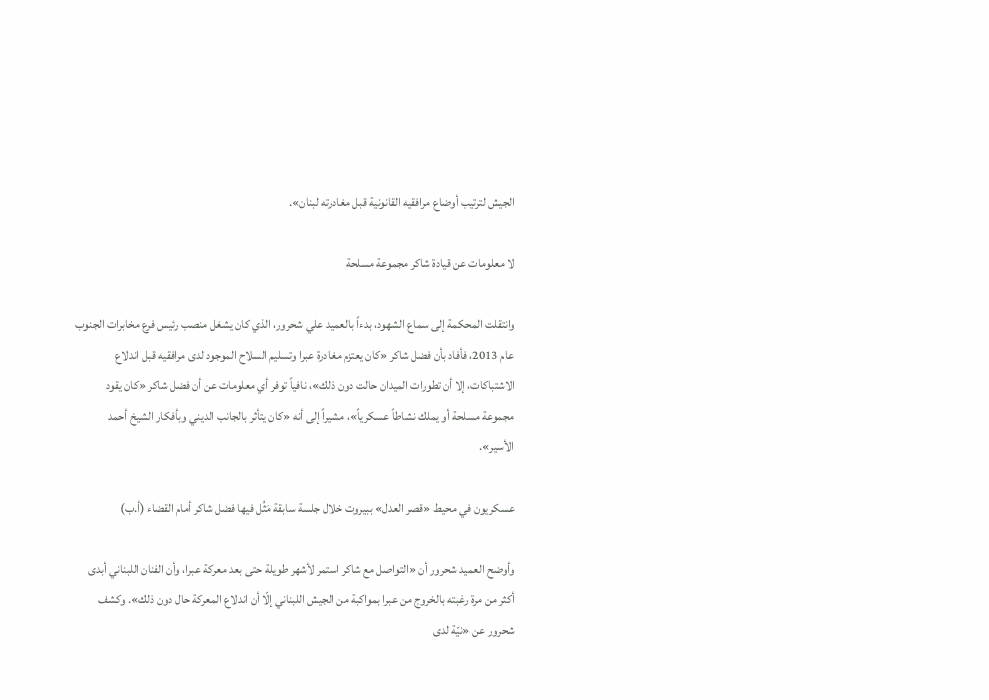الجيش لترتيب أوضاع مرافقيه القانونية قبل مغادرته لبنان».

لا معلومات عن قيادة شاكر مجموعة مسلحة

وانتقلت المحكمة إلى سماع الشهود، بدءاً بالعميد علي شحرور، الذي كان يشغل منصب رئيس فرع مخابرات الجنوب عام 2013، فأفاد بأن فضل شاكر «كان يعتزم مغادرة عبرا وتسليم السلاح الموجود لدى مرافقيه قبل اندلاع الاشتباكات، إلا أن تطورات الميدان حالت دون ذلك»، نافياً توفر أي معلومات عن أن فضل شاكر «كان يقود مجموعة مسلحة أو يملك نشاطاً عسكرياً»، مشيراً إلى أنه «كان يتأثر بالجانب الديني وبأفكار الشيخ أحمد الأسير».

عسكريون في محيط «قصر العدل» ببيروت خلال جلسة سابقة مَثُل فيها فضل شاكر أمام القضاء (أ.ب)

وأوضح العميد شحرور أن «التواصل مع شاكر استمر لأشهر طويلة حتى بعد معركة عبرا، وأن الفنان اللبناني أبدى أكثر من مرة رغبته بالخروج من عبرا بمواكبة من الجيش اللبناني إلّا أن اندلاع المعركة حال دون ذلك». وكشف شحرور عن «نيّة لدى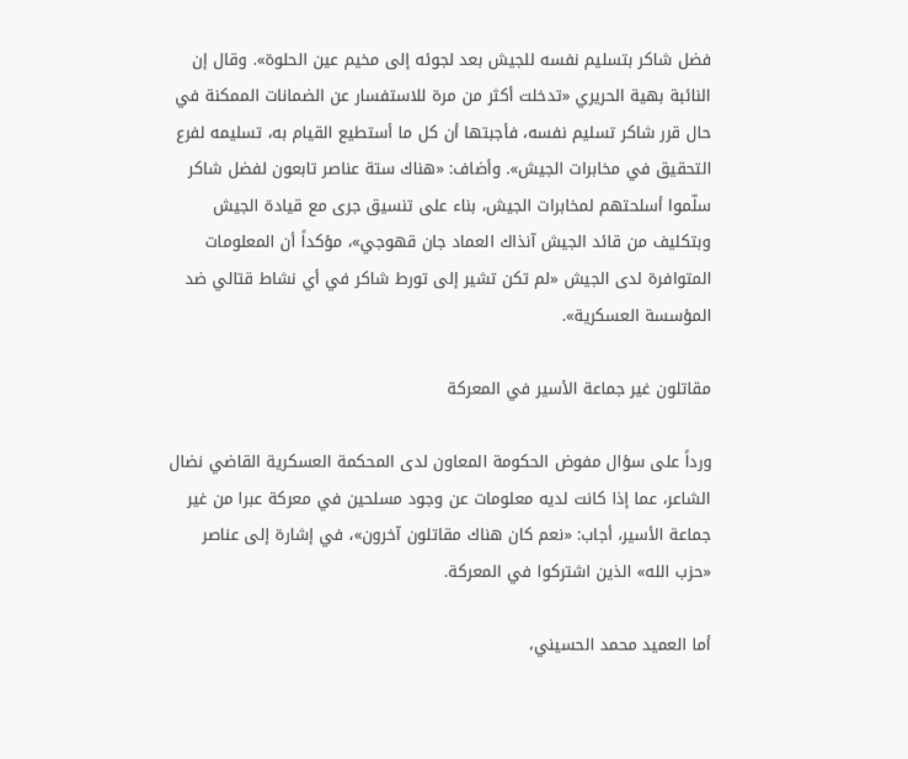فضل شاكر بتسليم نفسه للجيش بعد لجوئه إلى مخيم عين الحلوة». وقال إن النائبة بهية الحريري «تدخلت أكثر من مرة للاستفسار عن الضمانات الممكنة في حال قرر شاكر تسليم نفسه، فأجبتها أن كل ما أستطيع القيام به، تسليمه لفرع التحقيق في مخابرات الجيش». وأضاف: «هناك ستة عناصر تابعون لفضل شاكر سلّموا أسلحتهم لمخابرات الجيش، بناء على تنسيق جرى مع قيادة الجيش وبتكليف من قائد الجيش آنذاك العماد جان قهوجي»، مؤكداً أن المعلومات المتوافرة لدى الجيش «لم تكن تشير إلى تورط شاكر في أي نشاط قتالي ضد المؤسسة العسكرية».

مقاتلون غير جماعة الأسير في المعركة

ورداً على سؤال مفوض الحكومة المعاون لدى المحكمة العسكرية القاضي نضال الشاعر، عما إذا كانت لديه معلومات عن وجود مسلحين في معركة عبرا من غير جماعة الأسير، أجاب: «نعم كان هناك مقاتلون آخرون»، في إشارة إلى عناصر «حزب الله» الذين اشتركوا في المعركة.

أما العميد محمد الحسيني،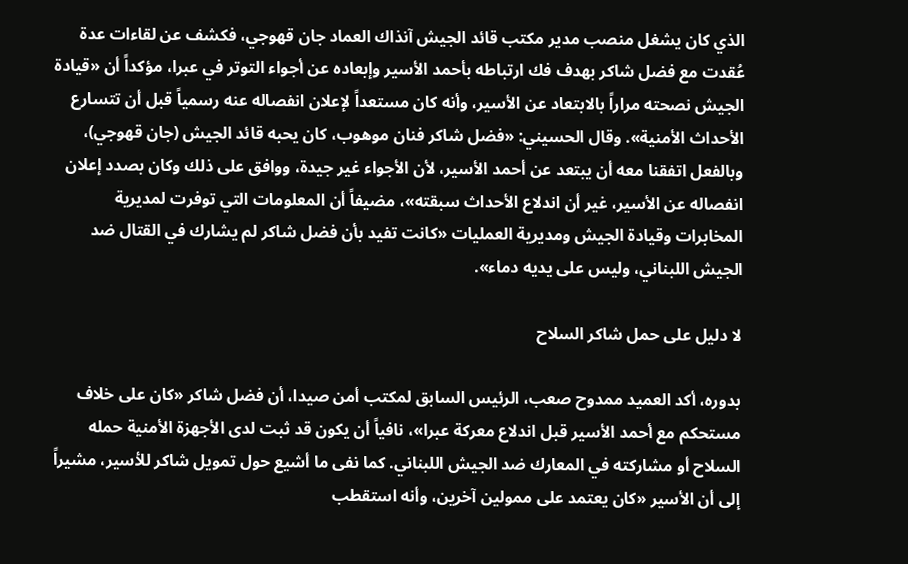الذي كان يشغل منصب مدير مكتب قائد الجيش آنذاك العماد جان قهوجي، فكشف عن لقاءات عدة عُقدت مع فضل شاكر بهدف فك ارتباطه بأحمد الأسير وإبعاده عن أجواء التوتر في عبرا، مؤكداً أن «قيادة الجيش نصحته مراراً بالابتعاد عن الأسير، وأنه كان مستعداً لإعلان انفصاله عنه رسمياً قبل أن تتسارع الأحداث الأمنية». وقال الحسيني: «فضل شاكر فنان موهوب، كان يحبه قائد الجيش (جان قهوجي)، وبالفعل اتفقنا معه أن يبتعد عن أحمد الأسير، لأن الأجواء غير جيدة، ووافق على ذلك وكان بصدد إعلان انفصاله عن الأسير، غير أن اندلاع الأحداث سبقته»، مضيفاً أن المعلومات التي توفرت لمديرية المخابرات وقيادة الجيش ومديرية العمليات «كانت تفيد بأن فضل شاكر لم يشارك في القتال ضد الجيش اللبناني، وليس على يديه دماء».

لا دليل على حمل شاكر السلاح

بدوره، أكد العميد ممدوح صعب، الرئيس السابق لمكتب أمن صيدا، أن فضل شاكر «كان على خلاف مستحكم مع أحمد الأسير قبل اندلاع معركة عبرا»، نافياً أن يكون قد ثبت لدى الأجهزة الأمنية حمله السلاح أو مشاركته في المعارك ضد الجيش اللبناني. كما نفى ما أشيع حول تمويل شاكر للأسير، مشيراً إلى أن الأسير «كان يعتمد على ممولين آخرين، وأنه استقطب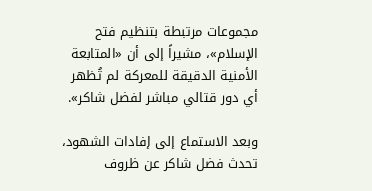مجموعات مرتبطة بتنظيم فتح الإسلام»، مشيراً إلى أن «المتابعة الأمنية الدقيقة للمعركة لم تُظهر أي دور قتالي مباشر لفضل شاكر».

وبعد الاستماع إلى إفادات الشهود، تحدث فضل شاكر عن ظروف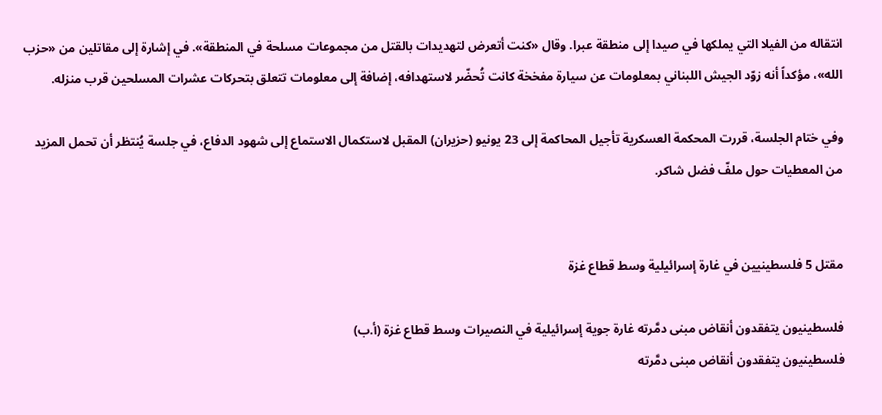انتقاله من الفيلا التي يملكها في صيدا إلى منطقة عبرا. وقال «كنت أتعرض لتهديدات بالقتل من مجموعات مسلحة في المنطقة». في إشارة إلى مقاتلين من «حزب الله»، مؤكداً أنه زوّد الجيش اللبناني بمعلومات عن سيارة مفخخة كانت تُحضّر لاستهدافه، إضافة إلى معلومات تتعلق بتحركات عشرات المسلحين قرب منزله.

وفي ختام الجلسة، قررت المحكمة العسكرية تأجيل المحاكمة إلى 23 يونيو (حزيران) المقبل لاستكمال الاستماع إلى شهود الدفاع، في جلسة يُنتظر أن تحمل المزيد من المعطيات حول ملفّ فضل شاكر.


مقتل 5 فلسطينيين في غارة إسرائيلية وسط قطاع غزة

فلسطينيون يتفقدون أنقاض مبنى دمَّرته غارة جوية إسرائيلية في النصيرات وسط قطاع غزة (أ.ب)
فلسطينيون يتفقدون أنقاض مبنى دمَّرته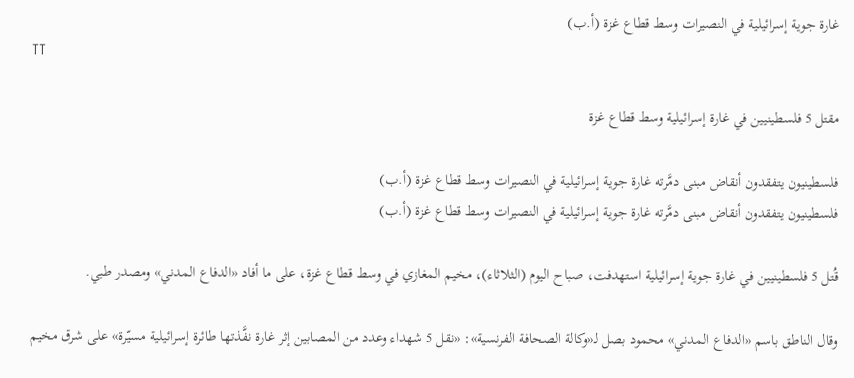غارة جوية إسرائيلية في النصيرات وسط قطاع غزة (أ.ب)
TT

مقتل 5 فلسطينيين في غارة إسرائيلية وسط قطاع غزة

فلسطينيون يتفقدون أنقاض مبنى دمَّرته غارة جوية إسرائيلية في النصيرات وسط قطاع غزة (أ.ب)
فلسطينيون يتفقدون أنقاض مبنى دمَّرته غارة جوية إسرائيلية في النصيرات وسط قطاع غزة (أ.ب)

قُتل 5 فلسطينيين في غارة جوية إسرائيلية استهدفت، صباح اليوم (الثلاثاء)، مخيم المغازي في وسط قطاع غزة، على ما أفاد «الدفاع المدني» ومصدر طبي.

وقال الناطق باسم «الدفاع المدني» محمود بصل لـ«وكالة الصحافة الفرنسية»: «نقل 5 شهداء وعدد من المصابين إثر غارة نفَّذتها طائرة إسرائيلية مسيّرة» على شرق مخيم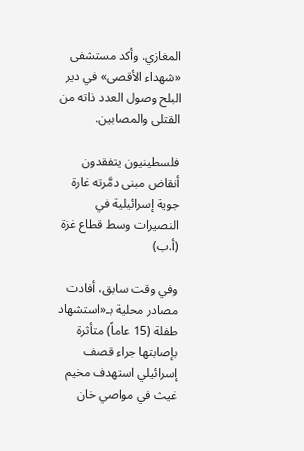المغازي. وأكد مستشفى «شهداء الأقصى» في دير البلح وصول العدد ذاته من القتلى والمصابين.

فلسطينيون يتفقدون أنقاض مبنى دمَّرته غارة جوية إسرائيلية في النصيرات وسط قطاع غزة (أ.ب)

وفي وقت سابق، أفادت مصادر محلية بـ«استشهاد طفلة (15 عاماً) متأثرة بإصابتها جراء قصف إسرائيلي استهدف مخيم غيث في مواصي خان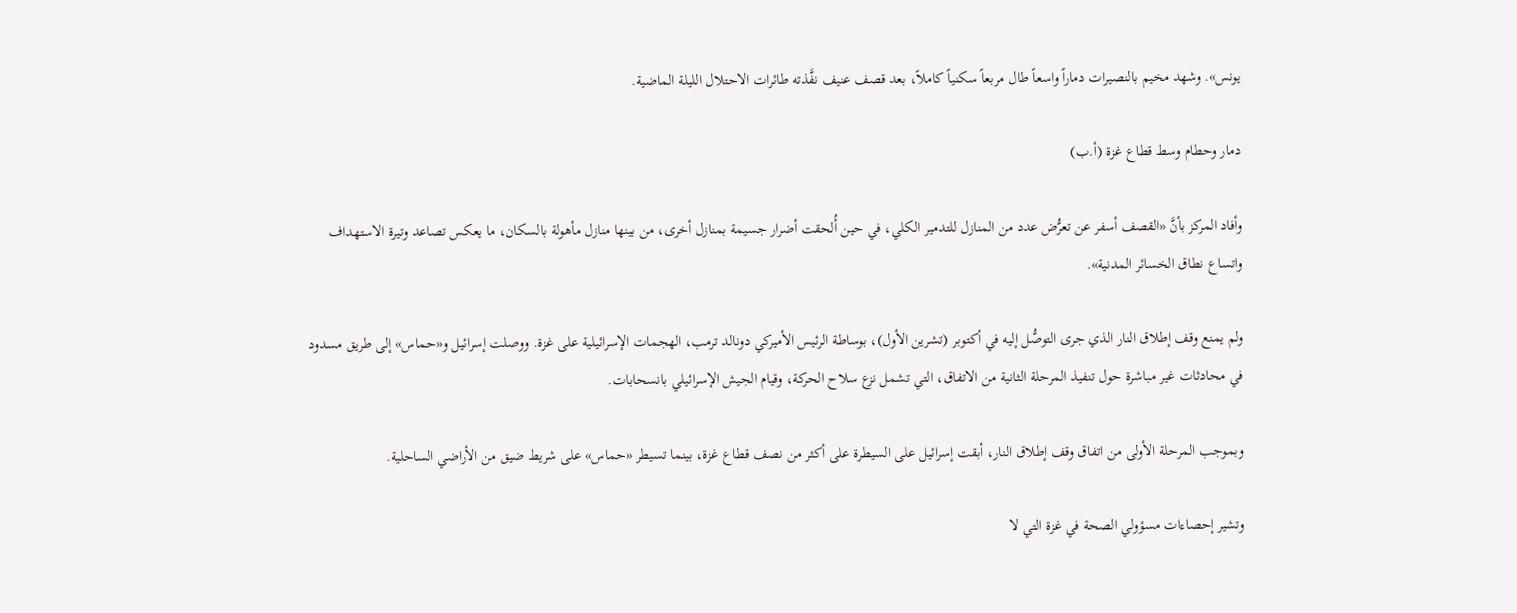يونس». وشهد مخيم بالنصيرات دماراً واسعاً طال مربعاً سكنياً كاملاً، بعد قصف عنيف نفَّذته طائرات الاحتلال الليلة الماضية.

دمار وحطام وسط قطاع غزة (أ.ب)

وأفاد المركز بأنَّ «القصف أسفر عن تعرُّض عدد من المنازل للتدمير الكلي، في حين أُلحقت أضرار جسيمة بمنازل أخرى، من بينها منازل مأهولة بالسكان، ما يعكس تصاعد وتيرة الاستهداف واتساع نطاق الخسائر المدنية».

ولم يمنع وقف إطلاق النار ‌الذي جرى التوصُّل إليه في أكتوبر (تشرين الأول)، ‌بوساطة الرئيس الأميركي دونالد ترمب، الهجمات الإسرائيلية على غزة. ووصلت إسرائيل و«حماس» إلى طريق مسدود في محادثات غير مباشرة حول تنفيذ المرحلة الثانية من ‌الاتفاق، التي تشمل نزع سلاح الحركة، وقيام الجيش الإسرائيلي بانسحابات.

وبموجب المرحلة الأولى من اتفاق وقف إطلاق النار، أبقت إسرائيل على السيطرة على أكثر من نصف قطاع غزة، بينما تسيطر «حماس» على شريط ضيق من الأراضي الساحلية.

وتشير إحصاءات مسؤولي الصحة في غزة التي لا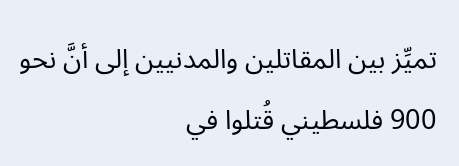تميِّز بين المقاتلين والمدنيين إلى أنَّ نحو 900 فلسطيني قُتلوا في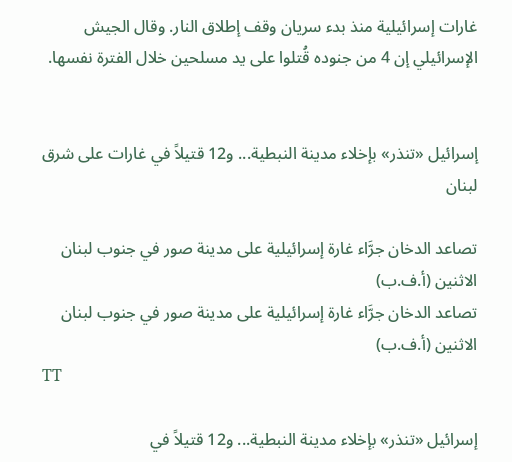غارات إسرائيلية منذ بدء سريان وقف إطلاق النار. وقال الجيش الإسرائيلي إن 4 من جنوده قُتلوا على يد مسلحين خلال الفترة نفسها.


إسرائيل «تنذر» بإخلاء مدينة النبطية... و12 قتيلاً في غارات على شرق لبنان

تصاعد الدخان جرَّاء غارة إسرائيلية على مدينة صور في جنوب لبنان الاثنين (أ.ف.ب)
تصاعد الدخان جرَّاء غارة إسرائيلية على مدينة صور في جنوب لبنان الاثنين (أ.ف.ب)
TT

إسرائيل «تنذر» بإخلاء مدينة النبطية... و12 قتيلاً في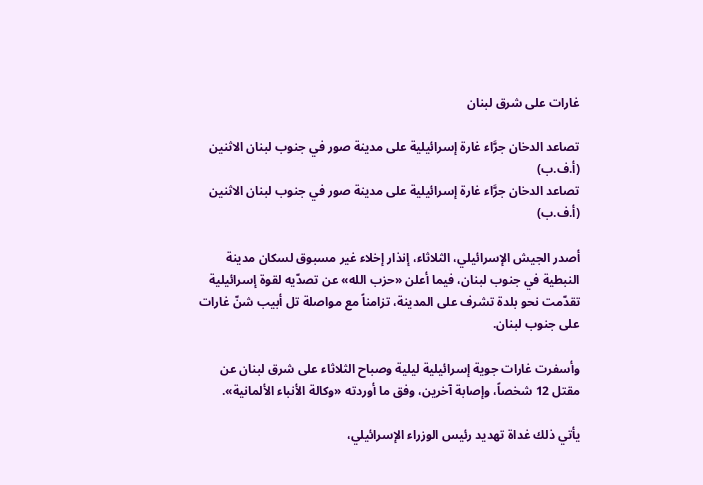غارات على شرق لبنان

تصاعد الدخان جرَّاء غارة إسرائيلية على مدينة صور في جنوب لبنان الاثنين (أ.ف.ب)
تصاعد الدخان جرَّاء غارة إسرائيلية على مدينة صور في جنوب لبنان الاثنين (أ.ف.ب)

أصدر الجيش الإسرائيلي، الثلاثاء، إنذار إخلاء غير مسبوق لسكان مدينة النبطية في جنوب لبنان، فيما أعلن «حزب الله» عن تصدّيه لقوة إسرائيلية تقدّمت نحو بلدة تشرف على المدينة، تزامناً مع مواصلة تل أبيب شنّ غارات على جنوب لبنان.

وأسفرت غارات جوية إسرائيلية ليلية وصباح الثلاثاء على شرق لبنان عن مقتل 12 شخصاً، وإصابة آخرين، وفق ما أوردته «وكالة الأنباء الألمانية».

يأتي ذلك غداة تهديد رئيس الوزراء الإسرائيلي،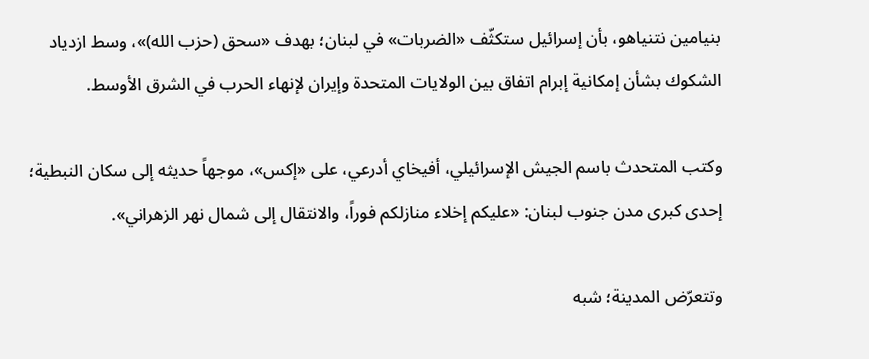بنيامين نتنياهو، بأن إسرائيل ستكثّف «الضربات» في لبنان؛ بهدف «سحق (حزب الله)»، وسط ازدياد الشكوك بشأن إمكانية إبرام اتفاق بين الولايات المتحدة وإيران لإنهاء الحرب في الشرق الأوسط.

وكتب المتحدث باسم الجيش الإسرائيلي، أفيخاي أدرعي، على «إكس»، موجهاً حديثه إلى سكان النبطية؛ إحدى كبرى مدن جنوب لبنان: «عليكم إخلاء منازلكم فوراً، والانتقال إلى شمال نهر الزهراني».

وتتعرّض المدينة؛ شبه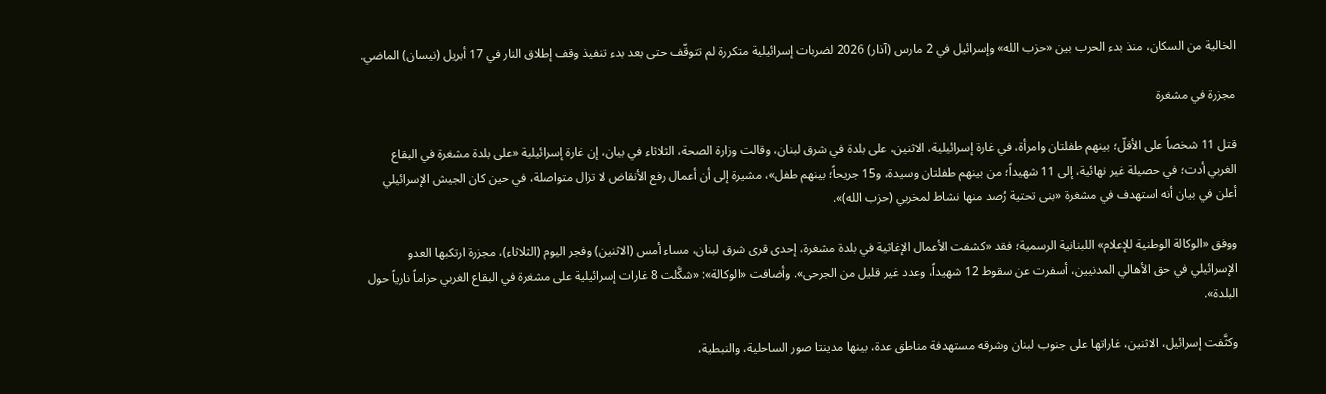الخالية من السكان، منذ بدء الحرب بين «حزب الله» وإسرائيل في 2 مارس (آذار) 2026 لضربات إسرائيلية متكررة لم تتوقّف حتى بعد بدء تنفيذ وقف إطلاق النار في 17 أبريل (نيسان) الماضي.

مجزرة في مشغرة

قتل 11 شخصاً على الأقلّ؛ بينهم طفلتان وامرأة، في غارة إسرائيلية، الاثنين، على بلدة في شرق لبنان، وقالت وزارة الصحة، الثلاثاء في بيان، إن غارة إسرائيلية «على بلدة مشغرة في البقاع الغربي أدت؛ في حصيلة غير نهائية، إلى 11 شهيداً؛ من بينهم طفلتان وسيدة، و15 جريحاً؛ بينهم طفل»، مشيرة إلى أن أعمال رفع الأنقاض لا تزال متواصلة، في حين كان الجيش الإسرائيلي أعلن في بيان أنه استهدف في مشغرة «بنى تحتية رُصد منها نشاط لمخربي (حزب الله)».

ووفق «الوكالة الوطنية للإعلام» اللبنانية الرسمية؛ فقد «كشفت الأعمال الإغاثية في بلدة مشغرة، إحدى قرى شرق لبنان، مساء أمس (الاثنين) وفجر اليوم (الثلاثاء)، مجزرة ارتكبها العدو الإسرائيلي في حق الأهالي المدنيين، أسفرت عن سقوط 12 شهيداً، وعدد غير قليل من الجرحى». وأضافت «الوكالة»: «شكَّلت 8 غارات إسرائيلية على مشغرة في البقاع الغربي حزاماً نارياً حول البلدة».

وكثَّفت إسرائيل، الاثنين، غاراتها على جنوب لبنان وشرقه مستهدفة مناطق عدة، بينها مدينتا صور الساحلية، والنبطية،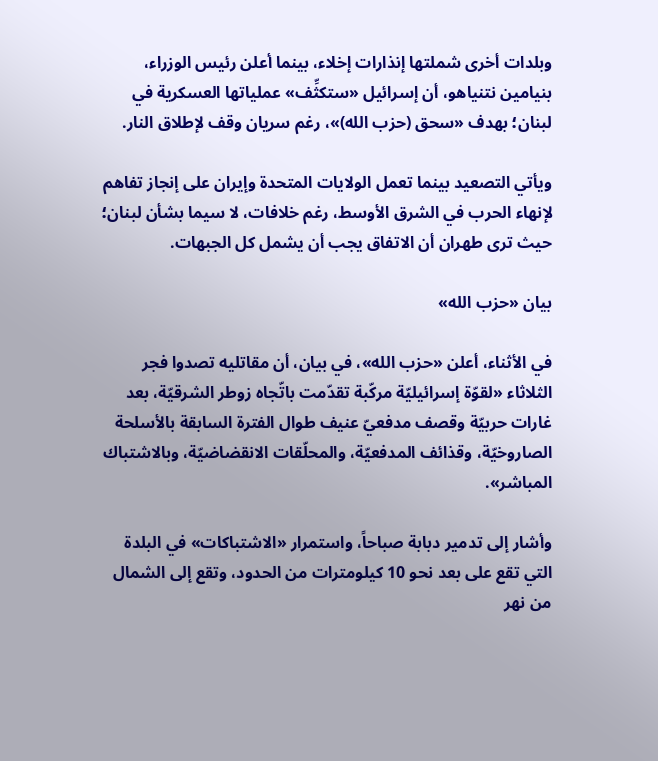وبلدات أخرى شملتها إنذارات إخلاء، بينما أعلن رئيس الوزراء، بنيامين نتنياهو، أن إسرائيل «ستكثِّف» عملياتها العسكرية في لبنان؛ بهدف «سحق (حزب الله)»، رغم سريان وقف لإطلاق النار.

ويأتي التصعيد بينما تعمل الولايات المتحدة وإيران على إنجاز تفاهم لإنهاء الحرب في الشرق الأوسط، رغم خلافات، لا سيما بشأن لبنان؛ حيث ترى طهران أن الاتفاق يجب أن يشمل كل الجبهات.

بيان «حزب الله»

في الأثناء، أعلن «حزب الله»، في بيان، أن مقاتليه تصدوا فجر الثلاثاء «لقوّة إسرائيليّة مركّبة تقدّمت باتّجاه زوطر الشرقيّة، بعد غارات حربيّة وقصف مدفعيّ عنيف طوال الفترة السابقة بالأسلحة الصاروخيّة، وقذائف المدفعيّة، والمحلّقات الانقضاضيّة، وبالاشتباك المباشر».

وأشار إلى تدمير دبابة صباحاً، واستمرار «الاشتباكات» في البلدة التي تقع على بعد نحو 10 كيلومترات من الحدود، وتقع إلى الشمال من نهر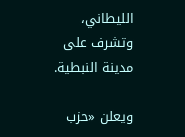الليطاني، وتشرف على مدينة النبطية.

ويعلن «حزب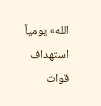الله» يومياً استهداف قوات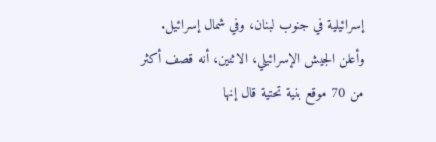إسرائيلية في جنوب لبنان، وفي شمال إسرائيل. وأعلن الجيش الإسرائيلي، الاثنين، أنه قصف أكثر من 70 موقع بنية تحتية قال إنها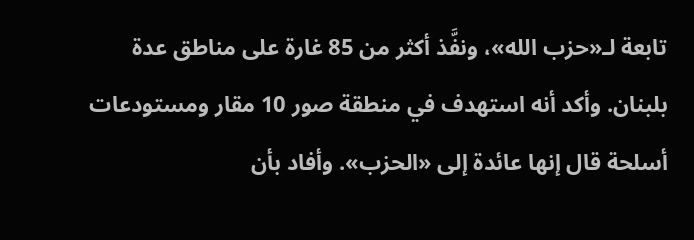تابعة لـ«حزب الله»، ونفَّذ أكثر من 85 غارة على مناطق عدة بلبنان. وأكد أنه استهدف في منطقة صور 10 مقار ومستودعات أسلحة قال إنها عائدة إلى «الحزب». وأفاد بأن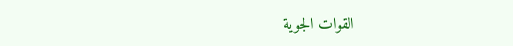القوات الجوية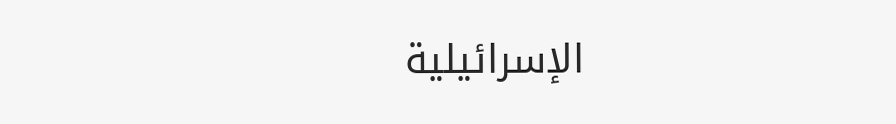الإسرائيلية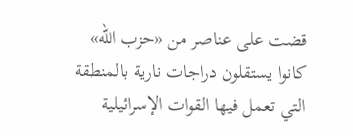قضت على عناصر من «حزب الله» كانوا يستقلون دراجات نارية بالمنطقة التي تعمل فيها القوات الإسرائيلية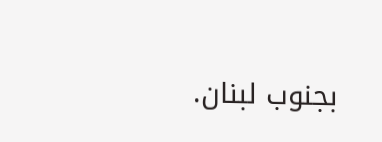بجنوب لبنان.